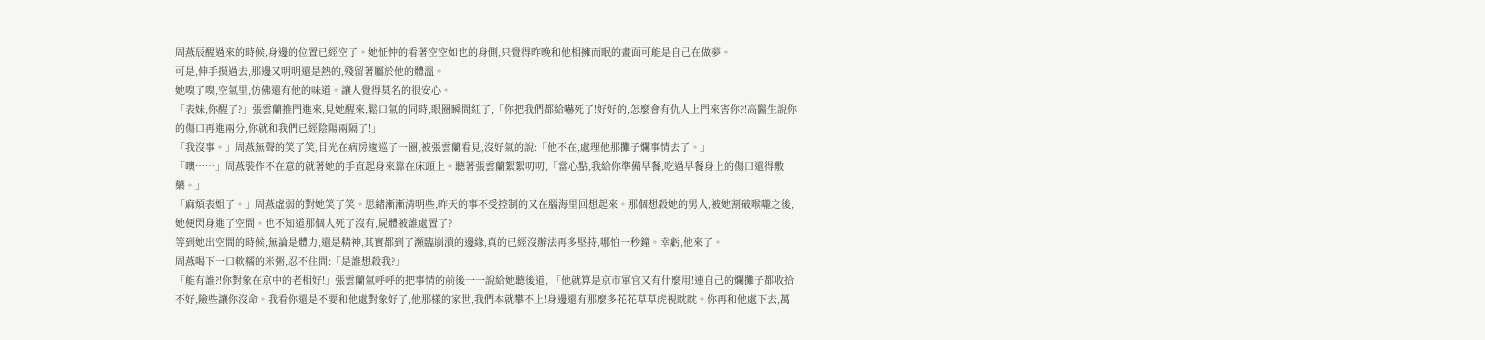周燕辰醒過來的時候,身邊的位置已經空了。她怔忡的看著空空如也的身側,只覺得昨晚和他相擁而眠的畫面可能是自己在做夢。
可是,伸手摸過去,那邊又明明還是熱的,殘留著屬於他的體溫。
她嗅了嗅,空氣里,仿佛還有他的味道。讓人覺得莫名的很安心。
「表妹,你醒了?」張雲蘭推門進來,見她醒來,鬆口氣的同時,眼圈瞬間紅了,「你把我們都給嚇死了!好好的,怎麼會有仇人上門來害你?!高醫生說你的傷口再進兩分,你就和我們已經陰陽兩隔了!」
「我沒事。」周燕無聲的笑了笑,目光在病房逡巡了一圈,被張雲蘭看見,沒好氣的說:「他不在,處理他那攤子爛事情去了。」
「噢……」周燕裝作不在意的就著她的手直起身來靠在床頭上。聽著張雲蘭絮絮叨叨,「當心點,我給你準備早餐,吃過早餐身上的傷口還得敷藥。」
「麻煩表姐了。」周燕虛弱的對她笑了笑。思緒漸漸清明些,昨天的事不受控制的又在腦海里回想起來。那個想殺她的男人,被她割破喉嚨之後,她便閃身進了空間。也不知道那個人死了沒有,屍體被誰處置了?
等到她出空間的時候,無論是體力,還是精神,其實都到了瀕臨崩潰的邊緣,真的已經沒辦法再多堅持,哪怕一秒鐘。幸虧,他來了。
周燕喝下一口軟糯的米粥,忍不住問:「是誰想殺我?」
「能有誰?!你對象在京中的老相好!」張雲蘭氣呼呼的把事情的前後一一說給她聽後道, 「他就算是京市軍官又有什麼用!連自己的爛攤子都收拾不好,險些讓你沒命。我看你還是不要和他處對象好了,他那樣的家世,我們本就攀不上!身邊還有那麼多花花草草虎視眈眈。你再和他處下去,萬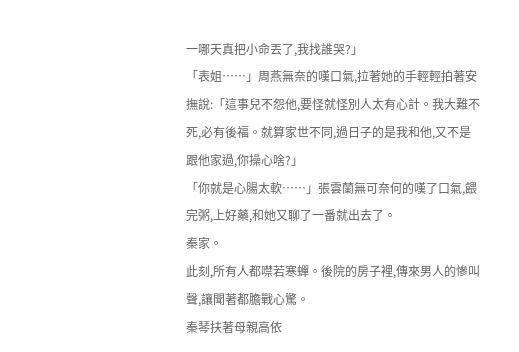一哪天真把小命丟了,我找誰哭?」
「表姐……」周燕無奈的嘆口氣,拉著她的手輕輕拍著安撫說:「這事兒不怨他,要怪就怪別人太有心計。我大難不死,必有後福。就算家世不同,過日子的是我和他,又不是跟他家過,你操心啥?」
「你就是心腸太軟……」張雲蘭無可奈何的嘆了口氣,餵完粥,上好藥,和她又聊了一番就出去了。
秦家。
此刻,所有人都噤若寒蟬。後院的房子裡,傳來男人的慘叫聲,讓聞著都膽戰心驚。
秦琴扶著母親高依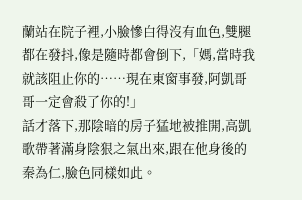蘭站在院子裡,小臉慘白得沒有血色,雙腿都在發抖,像是隨時都會倒下,「媽,當時我就該阻止你的……現在東窗事發,阿凱哥哥一定會殺了你的!」
話才落下,那陰暗的房子猛地被推開,高凱歌帶著滿身陰狠之氣出來,跟在他身後的秦為仁,臉色同樣如此。